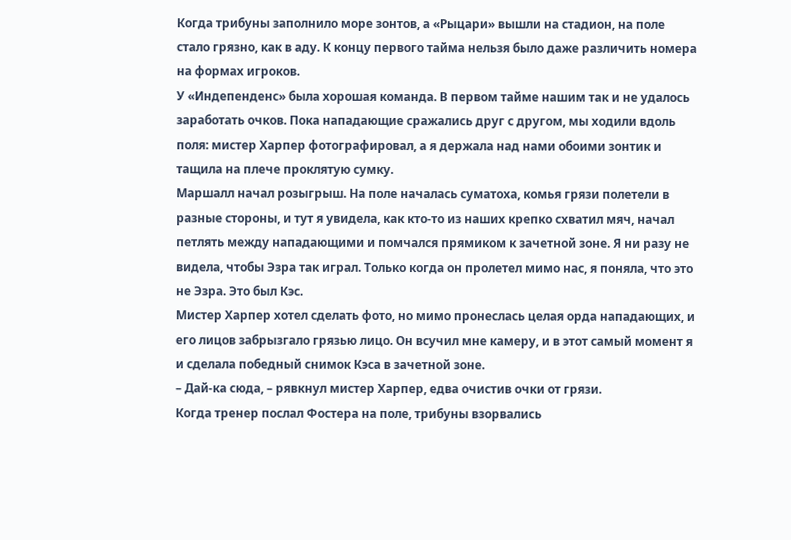Когда трибуны заполнило море зонтов, а «Рыцари» вышли на стадион, на поле стало грязно, как в аду. К концу первого тайма нельзя было даже различить номера на формах игроков.
У «Индепенденс» была хорошая команда. В первом тайме нашим так и не удалось заработать очков. Пока нападающие сражались друг с другом, мы ходили вдоль поля: мистер Харпер фотографировал, а я держала над нами обоими зонтик и тащила на плече проклятую сумку.
Маршалл начал розыгрыш. На поле началась суматоха, комья грязи полетели в разные стороны, и тут я увидела, как кто-то из наших крепко схватил мяч, начал петлять между нападающими и помчался прямиком к зачетной зоне. Я ни разу не видела, чтобы Эзра так играл. Только когда он пролетел мимо нас, я поняла, что это не Эзра. Это был Кэс.
Мистер Харпер хотел сделать фото, но мимо пронеслась целая орда нападающих, и его лицов забрызгало грязью лицо. Он всучил мне камеру, и в этот самый момент я и сделала победный снимок Кэса в зачетной зоне.
– Дай-ка сюда, – рявкнул мистер Харпер, едва очистив очки от грязи.
Когда тренер послал Фостера на поле, трибуны взорвались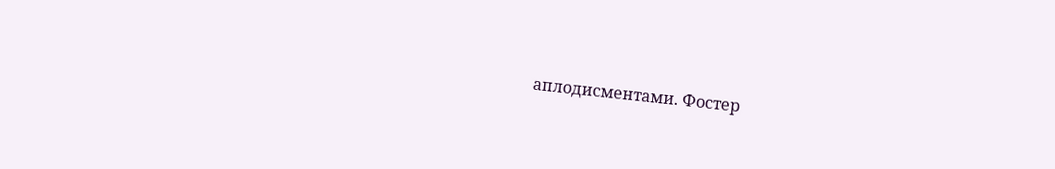аплодисментами. Фостер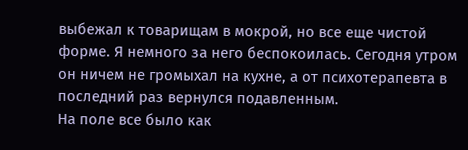выбежал к товарищам в мокрой, но все еще чистой форме. Я немного за него беспокоилась. Сегодня утром он ничем не громыхал на кухне, а от психотерапевта в последний раз вернулся подавленным.
На поле все было как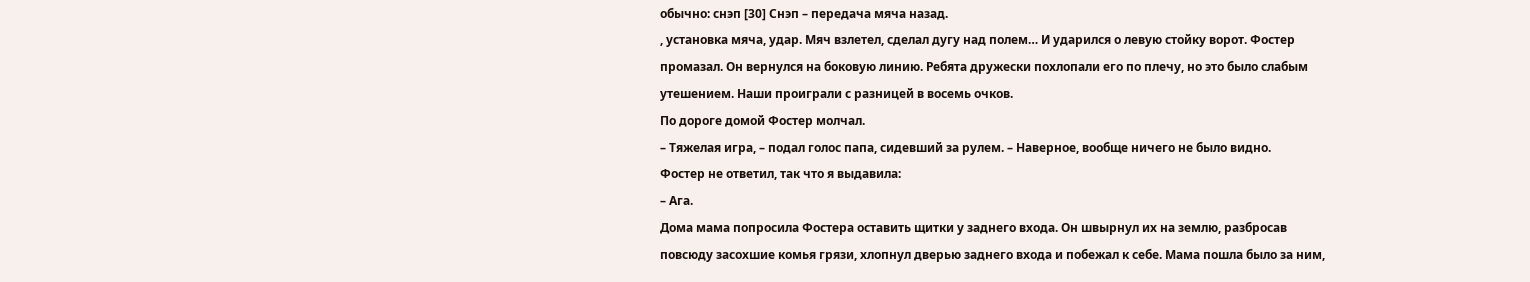обычно: снэп [30] Снэп – передача мяча назад.
, установка мяча, удар. Мяч взлетел, сделал дугу над полем… И ударился о левую стойку ворот. Фостер промазал. Он вернулся на боковую линию. Ребята дружески похлопали его по плечу, но это было слабым утешением. Наши проиграли с разницей в восемь очков.
По дороге домой Фостер молчал.
– Тяжелая игра, – подал голос папа, сидевший за рулем. – Наверное, вообще ничего не было видно.
Фостер не ответил, так что я выдавила:
– Ага.
Дома мама попросила Фостера оставить щитки у заднего входа. Он швырнул их на землю, разбросав повсюду засохшие комья грязи, хлопнул дверью заднего входа и побежал к себе. Мама пошла было за ним,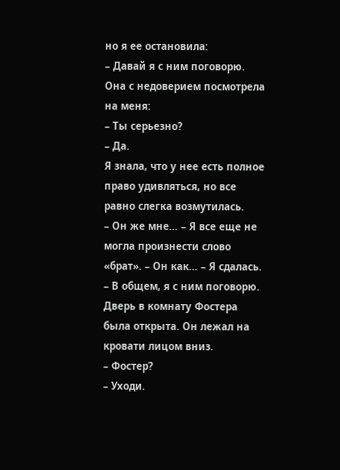но я ее остановила:
– Давай я с ним поговорю.
Она с недоверием посмотрела на меня:
– Ты серьезно?
– Да.
Я знала, что у нее есть полное право удивляться, но все равно слегка возмутилась.
– Он же мне… – Я все еще не могла произнести слово «брат». – Он как… – Я сдалась. – В общем, я с ним поговорю.
Дверь в комнату Фостера была открыта. Он лежал на кровати лицом вниз.
– Фостер?
– Уходи.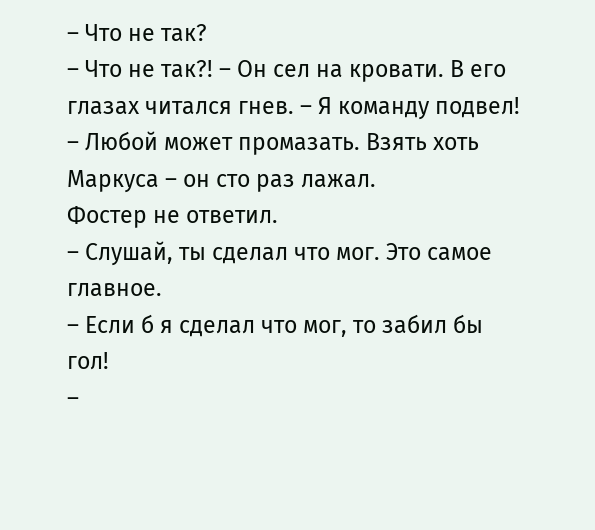– Что не так?
– Что не так?! – Он сел на кровати. В его глазах читался гнев. – Я команду подвел!
– Любой может промазать. Взять хоть Маркуса – он сто раз лажал.
Фостер не ответил.
– Слушай, ты сделал что мог. Это самое главное.
– Если б я сделал что мог, то забил бы гол!
–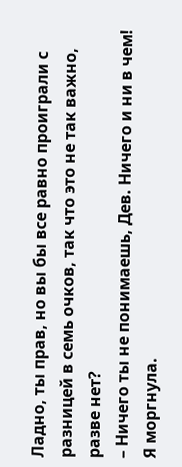Ладно, ты прав, но вы бы все равно проиграли с разницей в семь очков, так что это не так важно, разве нет?
– Ничего ты не понимаешь, Дев. Ничего и ни в чем!
Я моргнула.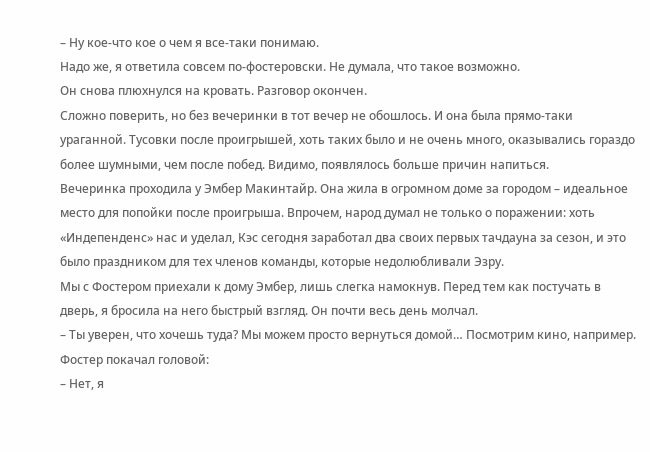– Ну кое-что кое о чем я все-таки понимаю.
Надо же, я ответила совсем по-фостеровски. Не думала, что такое возможно.
Он снова плюхнулся на кровать. Разговор окончен.
Сложно поверить, но без вечеринки в тот вечер не обошлось. И она была прямо-таки ураганной. Тусовки после проигрышей, хоть таких было и не очень много, оказывались гораздо более шумными, чем после побед. Видимо, появлялось больше причин напиться.
Вечеринка проходила у Эмбер Макинтайр. Она жила в огромном доме за городом – идеальное место для попойки после проигрыша. Впрочем, народ думал не только о поражении: хоть «Индепенденс» нас и уделал, Кэс сегодня заработал два своих первых тачдауна за сезон, и это было праздником для тех членов команды, которые недолюбливали Эзру.
Мы с Фостером приехали к дому Эмбер, лишь слегка намокнув. Перед тем как постучать в дверь, я бросила на него быстрый взгляд. Он почти весь день молчал.
– Ты уверен, что хочешь туда? Мы можем просто вернуться домой… Посмотрим кино, например.
Фостер покачал головой:
– Нет, я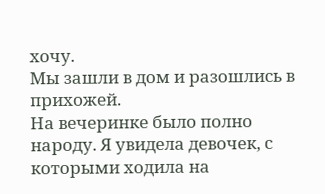хочу.
Мы зашли в дом и разошлись в прихожей.
На вечеринке было полно народу. Я увидела девочек, с которыми ходила на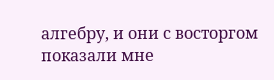алгебру, и они с восторгом показали мне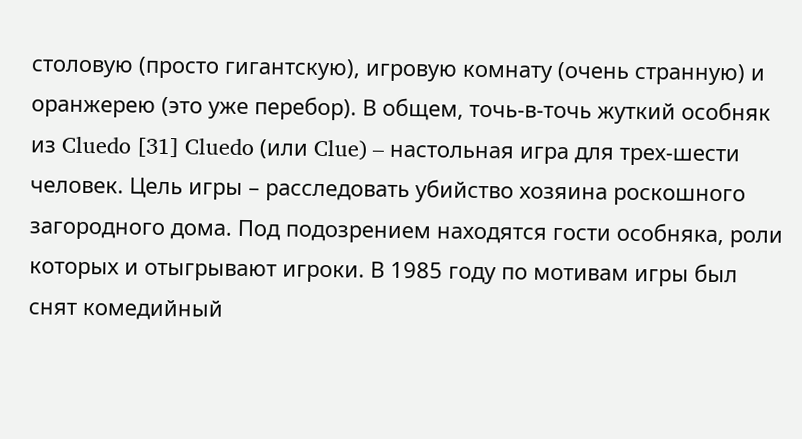столовую (просто гигантскую), игровую комнату (очень странную) и оранжерею (это уже перебор). В общем, точь-в-точь жуткий особняк из Cluedo [31] Cluedo (или Clue) – настольная игра для трех-шести человек. Цель игры – расследовать убийство хозяина роскошного загородного дома. Под подозрением находятся гости особняка, роли которых и отыгрывают игроки. В 1985 году по мотивам игры был снят комедийный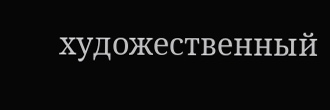художественный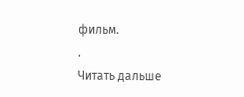фильм.
.
Читать дальше